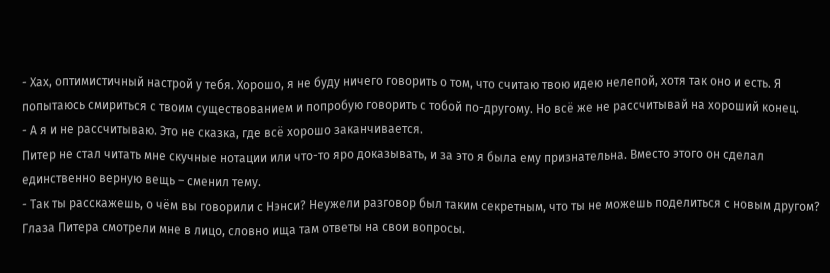- Хах, оптимистичный настрой у тебя. Хорошо, я не буду ничего говорить о том, что считаю твою идею нелепой, хотя так оно и есть. Я попытаюсь смириться с твоим существованием и попробую говорить с тобой по-другому. Но всё же не рассчитывай на хороший конец.
- А я и не рассчитываю. Это не сказка, где всё хорошо заканчивается.
Питер не стал читать мне скучные нотации или что-то яро доказывать, и за это я была ему признательна. Вместо этого он сделал единственно верную вещь – сменил тему.
- Так ты расскажешь, о чём вы говорили с Нэнси? Неужели разговор был таким секретным, что ты не можешь поделиться с новым другом?
Глаза Питера смотрели мне в лицо, словно ища там ответы на свои вопросы.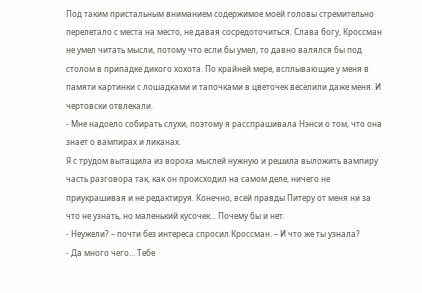Под таким пристальным вниманием содержимое моей головы стремительно перелетало с места на место, не давая сосредоточиться. Слава богу, Кроссман не умел читать мысли, потому что если бы умел, то давно валялся бы под столом в припадке дикого хохота. По крайней мере, всплывающие у меня в памяти картинки с лошадками и тапочками в цветочек веселили даже меня. И чертовски отвлекали.
- Мне надоело собирать слухи, поэтому я расспрашивала Нэнси о том, что она знает о вампирах и ликанах.
Я с трудом вытащила из вороха мыслей нужную и решила выложить вампиру часть разговора так, как он происходил на самом деле, ничего не приукрашивая и не редактируя. Конечно, всей правды Питеру от меня ни за что не узнать, но маленький кусочек... Почему бы и нет.
- Неужели? – почти без интереса спросил Кроссман. – И что же ты узнала?
- Да много чего… Тебе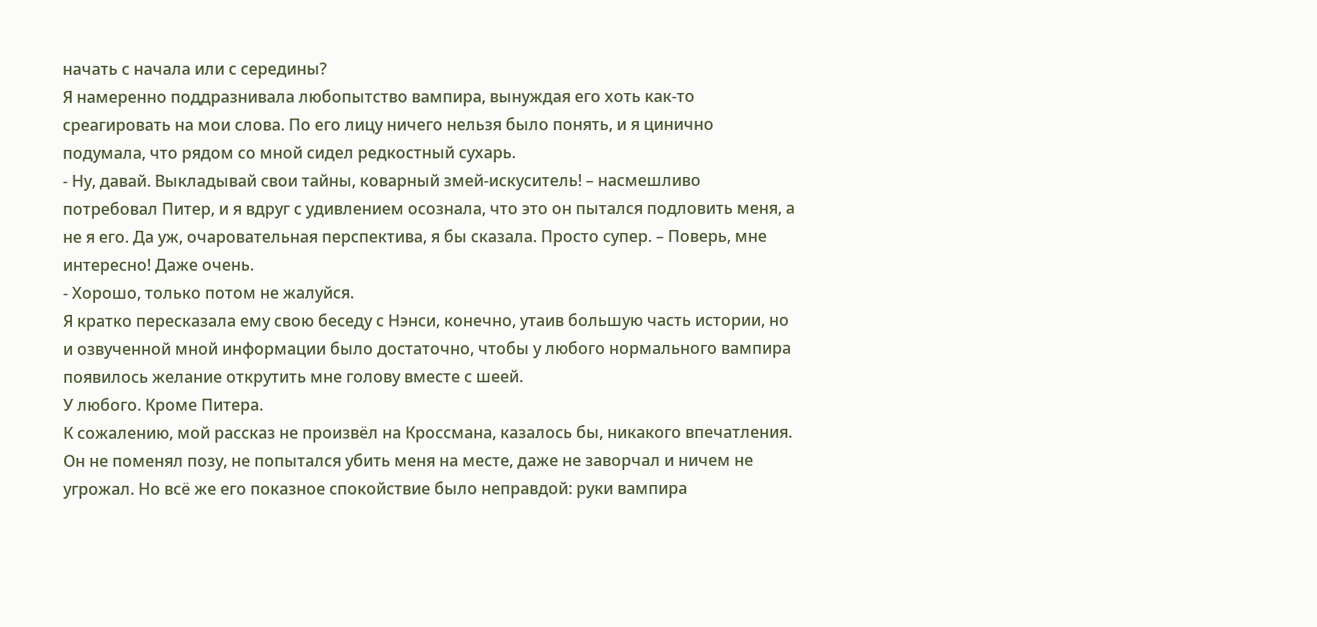начать с начала или с середины?
Я намеренно поддразнивала любопытство вампира, вынуждая его хоть как-то среагировать на мои слова. По его лицу ничего нельзя было понять, и я цинично подумала, что рядом со мной сидел редкостный сухарь.
- Ну, давай. Выкладывай свои тайны, коварный змей-искуситель! – насмешливо потребовал Питер, и я вдруг с удивлением осознала, что это он пытался подловить меня, а не я его. Да уж, очаровательная перспектива, я бы сказала. Просто супер. – Поверь, мне интересно! Даже очень.
- Хорошо, только потом не жалуйся.
Я кратко пересказала ему свою беседу с Нэнси, конечно, утаив большую часть истории, но и озвученной мной информации было достаточно, чтобы у любого нормального вампира появилось желание открутить мне голову вместе с шеей.
У любого. Кроме Питера.
К сожалению, мой рассказ не произвёл на Кроссмана, казалось бы, никакого впечатления. Он не поменял позу, не попытался убить меня на месте, даже не заворчал и ничем не угрожал. Но всё же его показное спокойствие было неправдой: руки вампира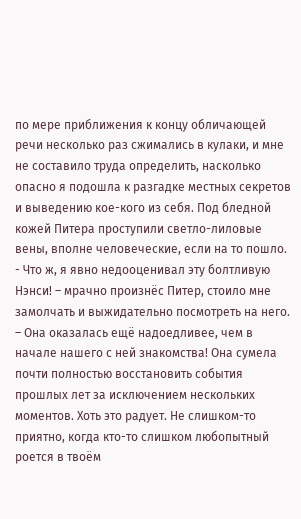по мере приближения к концу обличающей речи несколько раз сжимались в кулаки, и мне не составило труда определить, насколько опасно я подошла к разгадке местных секретов и выведению кое-кого из себя. Под бледной кожей Питера проступили светло-лиловые вены, вполне человеческие, если на то пошло.
- Что ж, я явно недооценивал эту болтливую Нэнси! – мрачно произнёс Питер, стоило мне замолчать и выжидательно посмотреть на него. – Она оказалась ещё надоедливее, чем в начале нашего с ней знакомства! Она сумела почти полностью восстановить события прошлых лет за исключением нескольких моментов. Хоть это радует. Не слишком-то приятно, когда кто-то слишком любопытный роется в твоём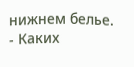нижнем белье.
- Каких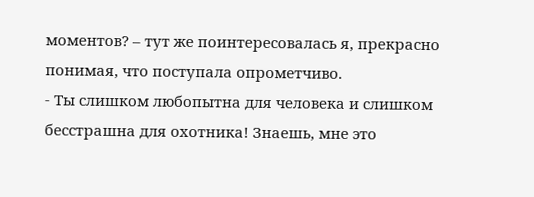моментов? – тут же поинтересовалась я, прекрасно понимая, что поступала опрометчиво.
- Ты слишком любопытна для человека и слишком бесстрашна для охотника! Знаешь, мне это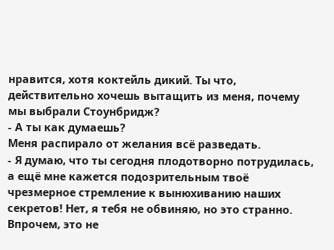нравится, хотя коктейль дикий. Ты что, действительно хочешь вытащить из меня, почему мы выбрали Стоунбридж?
- А ты как думаешь?
Меня распирало от желания всё разведать.
- Я думаю, что ты сегодня плодотворно потрудилась, а ещё мне кажется подозрительным твоё чрезмерное стремление к вынюхиванию наших секретов! Нет, я тебя не обвиняю, но это странно. Впрочем, это не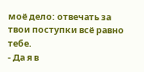моё дело: отвечать за твои поступки всё равно тебе.
- Да я в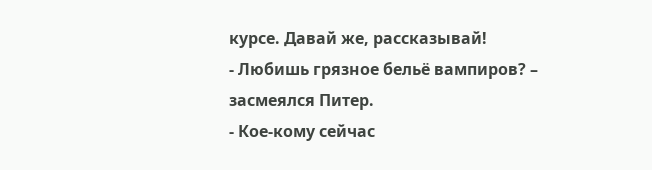курсе. Давай же, рассказывай!
- Любишь грязное бельё вампиров? – засмеялся Питер.
- Кое-кому сейчас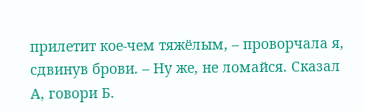прилетит кое-чем тяжёлым, – проворчала я, сдвинув брови. – Ну же, не ломайся. Сказал А, говори Б.